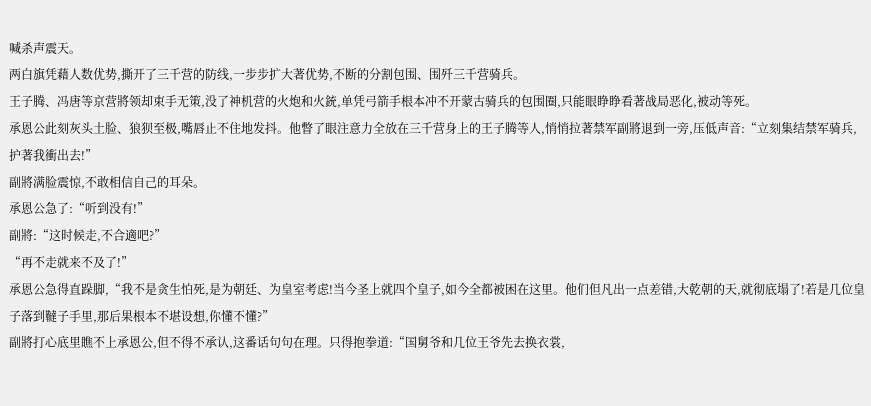喊杀声震天。
两白旗凭藉人数优势,撕开了三千营的防线,一步步扩大著优势,不断的分割包围、围歼三千营骑兵。
王子腾、冯唐等京营將领却束手无策,没了神机营的火炮和火銃,单凭弓箭手根本冲不开蒙古骑兵的包围圈,只能眼睁睁看著战局恶化,被动等死。
承恩公此刻灰头土脸、狼狈至极,嘴唇止不住地发抖。他瞥了眼注意力全放在三千营身上的王子腾等人,悄悄拉著禁军副將退到一旁,压低声音:“立刻集结禁军骑兵,护著我衝出去!”
副將满脸震惊,不敢相信自己的耳朵。
承恩公急了:“听到没有!”
副將:“这时候走,不合適吧?”
“再不走就来不及了!”
承恩公急得直跺脚,“我不是贪生怕死,是为朝廷、为皇室考虑!当今圣上就四个皇子,如今全都被困在这里。他们但凡出一点差错,大乾朝的天,就彻底塌了!若是几位皇子落到韃子手里,那后果根本不堪设想,你懂不懂?”
副將打心底里瞧不上承恩公,但不得不承认,这番话句句在理。只得抱拳道:“国舅爷和几位王爷先去换衣裳,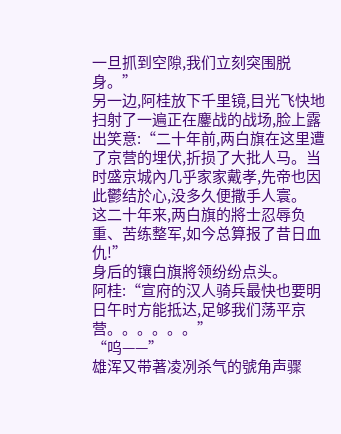一旦抓到空隙,我们立刻突围脱身。”
另一边,阿桂放下千里镜,目光飞快地扫射了一遍正在鏖战的战场,脸上露出笑意:“二十年前,两白旗在这里遭了京营的埋伏,折损了大批人马。当时盛京城內几乎家家戴孝,先帝也因此鬱结於心,没多久便撒手人寰。
这二十年来,两白旗的將士忍辱负重、苦练整军,如今总算报了昔日血仇!”
身后的镶白旗將领纷纷点头。
阿桂:“宣府的汉人骑兵最快也要明日午时方能抵达,足够我们荡平京营。。。。。。”
“呜——”
雄浑又带著凌冽杀气的號角声骤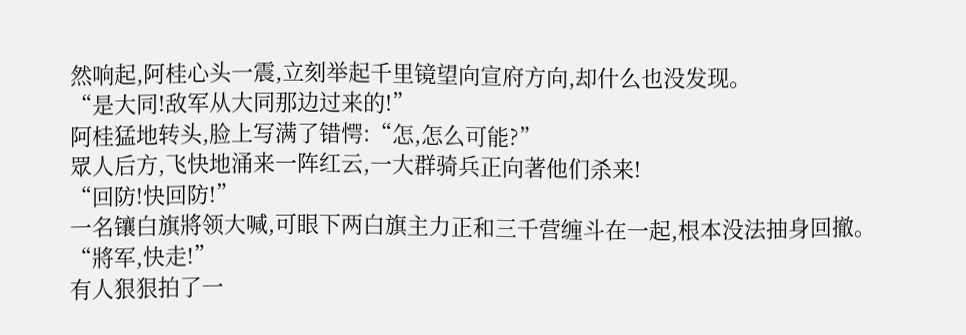然响起,阿桂心头一震,立刻举起千里镜望向宣府方向,却什么也没发现。
“是大同!敌军从大同那边过来的!”
阿桂猛地转头,脸上写满了错愕:“怎,怎么可能?”
眾人后方,飞快地涌来一阵红云,一大群骑兵正向著他们杀来!
“回防!快回防!”
一名镶白旗將领大喊,可眼下两白旗主力正和三千营缠斗在一起,根本没法抽身回撤。
“將军,快走!”
有人狠狠拍了一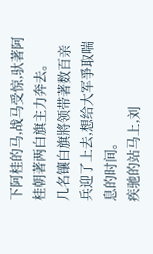下阿桂的马,战马受惊,驮著阿桂朝著两白旗主力奔去。
几名镶白旗將领带著数百亲兵迎了上去,想给大军爭取喘息的时间。
疾驰的站马上,刘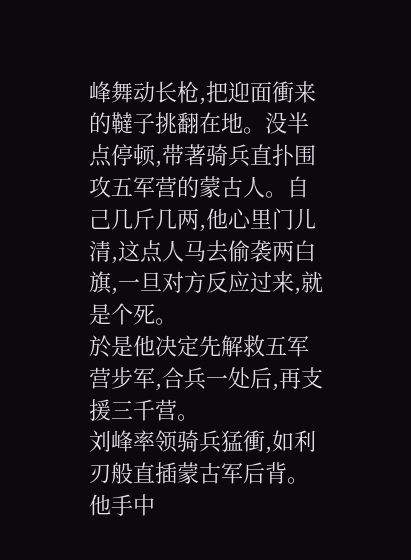峰舞动长枪,把迎面衝来的韃子挑翻在地。没半点停顿,带著骑兵直扑围攻五军营的蒙古人。自己几斤几两,他心里门儿清,这点人马去偷袭两白旗,一旦对方反应过来,就是个死。
於是他决定先解救五军营步军,合兵一处后,再支援三千营。
刘峰率领骑兵猛衝,如利刃般直插蒙古军后背。他手中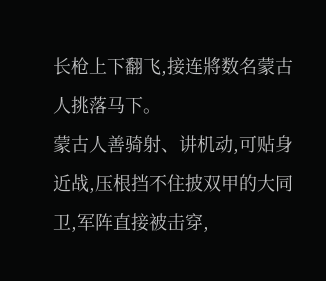长枪上下翻飞,接连將数名蒙古人挑落马下。
蒙古人善骑射、讲机动,可贴身近战,压根挡不住披双甲的大同卫,军阵直接被击穿,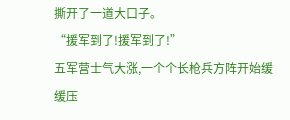撕开了一道大口子。
“援军到了!援军到了!”
五军营士气大涨,一个个长枪兵方阵开始缓缓压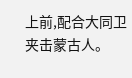上前,配合大同卫夹击蒙古人。